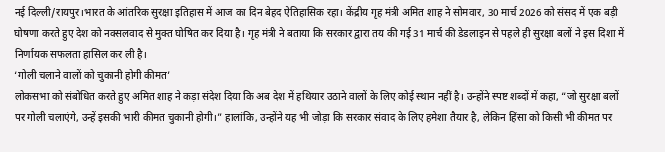नई दिल्ली/रायपुर।भारत के आंतरिक सुरक्षा इतिहास में आज का दिन बेहद ऐतिहासिक रहा। केंद्रीय गृह मंत्री अमित शाह ने सोमवार, 30 मार्च 2026 को संसद में एक बड़ी घोषणा करते हुए देश को नक्सलवाद से मुक्त घोषित कर दिया है। गृह मंत्री ने बताया कि सरकार द्वारा तय की गई 31 मार्च की डेडलाइन से पहले ही सुरक्षा बलों ने इस दिशा में निर्णायक सफलता हासिल कर ली है।
‘गोली चलाने वालों को चुकानी होगी कीमत’
लोकसभा को संबोधित करते हुए अमित शाह ने कड़ा संदेश दिया कि अब देश में हथियार उठाने वालों के लिए कोई स्थान नहीं है। उन्होंने स्पष्ट शब्दों में कहा, “जो सुरक्षा बलों पर गोली चलाएंगे, उन्हें इसकी भारी कीमत चुकानी होगी।” हालांकि, उन्होंने यह भी जोड़ा कि सरकार संवाद के लिए हमेशा तैयार है, लेकिन हिंसा को किसी भी कीमत पर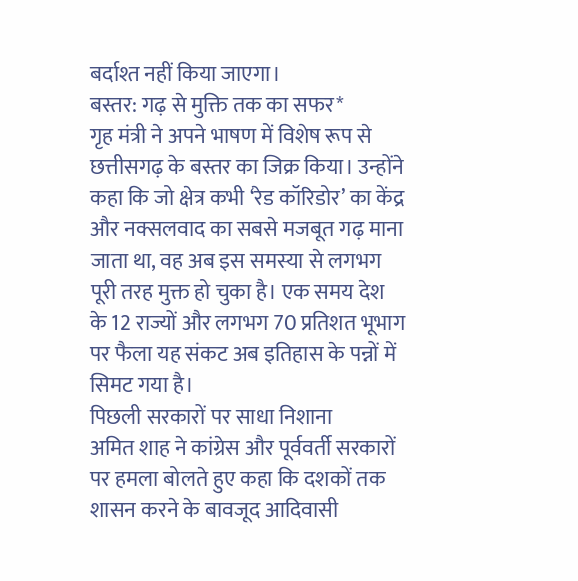बर्दाश्त नहीं किया जाएगा।
बस्तर: गढ़ से मुक्ति तक का सफर*
गृह मंत्री ने अपने भाषण में विशेष रूप से छत्तीसगढ़ के बस्तर का जिक्र किया। उन्होंने कहा कि जो क्षेत्र कभी ‘रेड कॉरिडोर’ का केंद्र और नक्सलवाद का सबसे मजबूत गढ़ माना जाता था, वह अब इस समस्या से लगभग पूरी तरह मुक्त हो चुका है। एक समय देश के 12 राज्यों और लगभग 70 प्रतिशत भूभाग पर फैला यह संकट अब इतिहास के पन्नों में सिमट गया है।
पिछली सरकारों पर साधा निशाना
अमित शाह ने कांग्रेस और पूर्ववर्ती सरकारों पर हमला बोलते हुए कहा कि दशकों तक शासन करने के बावजूद आदिवासी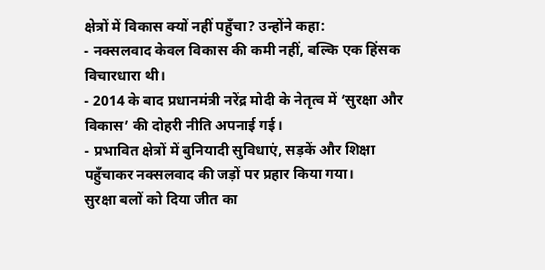क्षेत्रों में विकास क्यों नहीं पहुँचा? उन्होंने कहा:
- नक्सलवाद केवल विकास की कमी नहीं, बल्कि एक हिंसक विचारधारा थी।
- 2014 के बाद प्रधानमंत्री नरेंद्र मोदी के नेतृत्व में ‘सुरक्षा और विकास’ की दोहरी नीति अपनाई गई।
- प्रभावित क्षेत्रों में बुनियादी सुविधाएं, सड़कें और शिक्षा पहुँचाकर नक्सलवाद की जड़ों पर प्रहार किया गया।
सुरक्षा बलों को दिया जीत का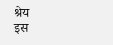श्रेय
इस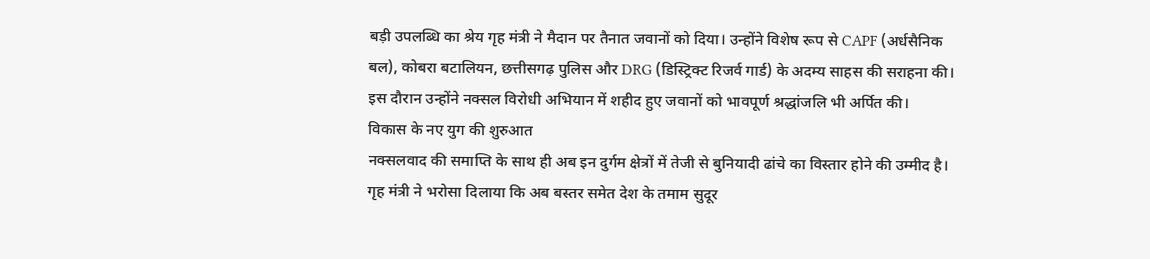बड़ी उपलब्धि का श्रेय गृह मंत्री ने मैदान पर तैनात जवानों को दिया। उन्होंने विशेष रूप से CAPF (अर्धसैनिक बल), कोबरा बटालियन, छत्तीसगढ़ पुलिस और DRG (डिस्ट्रिक्ट रिजर्व गार्ड) के अदम्य साहस की सराहना की। इस दौरान उन्होंने नक्सल विरोधी अभियान में शहीद हुए जवानों को भावपूर्ण श्रद्धांजलि भी अर्पित की।
विकास के नए युग की शुरुआत
नक्सलवाद की समाप्ति के साथ ही अब इन दुर्गम क्षेत्रों में तेजी से बुनियादी ढांचे का विस्तार होने की उम्मीद है। गृह मंत्री ने भरोसा दिलाया कि अब बस्तर समेत देश के तमाम सुदूर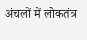अंचलों में लोकतंत्र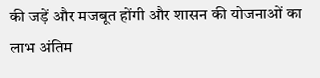की जड़ें और मजबूत होंगी और शासन की योजनाओं का लाभ अंतिम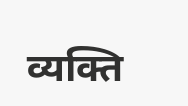व्यक्ति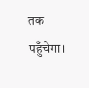तक पहुँचेगा।